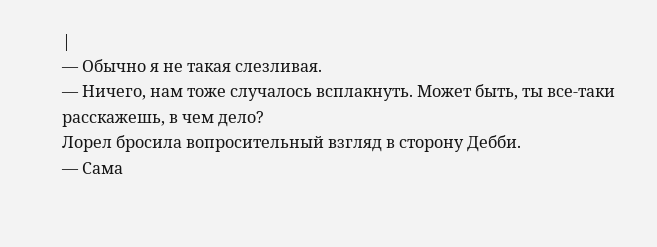|
— Обычно я не такая слезливая.
— Ничего, нам тоже случалось всплакнуть. Может быть, ты все-таки расскажешь, в чем дело?
Лорел бросила вопросительный взгляд в сторону Дебби.
— Сама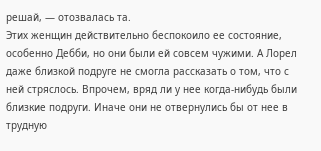решай, — отозвалась та.
Этих женщин действительно беспокоило ее состояние, особенно Дебби, но они были ей совсем чужими. А Лорел даже близкой подруге не смогла рассказать о том, что с ней стряслось. Впрочем, вряд ли у нее когда-нибудь были близкие подруги. Иначе они не отвернулись бы от нее в трудную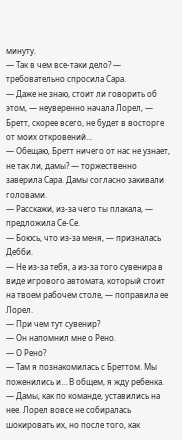минуту.
— Так в чем все-таки дело? — требовательно спросила Сара.
— Даже не знаю, стоит ли говорить об этом, — неуверенно начала Лорел, — Бретт, скорее всего, не будет в восторге от моих откровений…
— Обещаю, Бретт ничего от нас не узнает, не так ли, дамы? — торжественно заверила Сара. Дамы согласно закивали головами.
— Расскажи, из-за чего ты плакала, — предложила Се-Се.
— Боюсь, что из-за меня, — призналась Дебби.
— Не из-за тебя, а из-за того сувенира в виде игрового автомата, который стоит на твоем рабочем столе, — поправила ее Лорел.
— При чем тут сувенир?
— Он напомнил мне о Рено.
— О Рено?
— Там я познакомилась с Бреттом. Мы поженились и… В общем, я жду ребенка. — Дамы, как по команде, уставились на нее. Лорел вовсе не собиралась шокировать их, но после того, как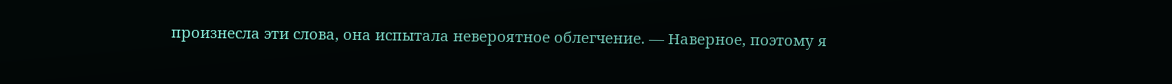произнесла эти слова, она испытала невероятное облегчение. — Наверное, поэтому я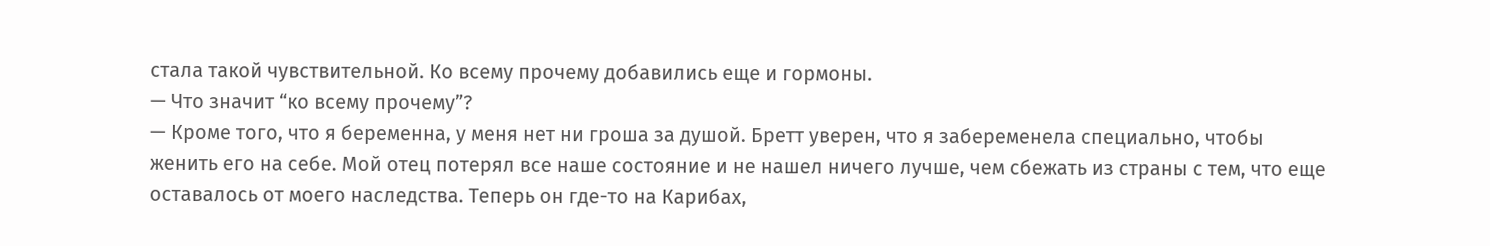стала такой чувствительной. Ко всему прочему добавились еще и гормоны.
— Что значит “ко всему прочему”?
— Кроме того, что я беременна, у меня нет ни гроша за душой. Бретт уверен, что я забеременела специально, чтобы женить его на себе. Мой отец потерял все наше состояние и не нашел ничего лучше, чем сбежать из страны с тем, что еще оставалось от моего наследства. Теперь он где-то на Карибах,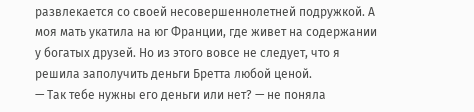развлекается со своей несовершеннолетней подружкой. А моя мать укатила на юг Франции, где живет на содержании у богатых друзей. Но из этого вовсе не следует, что я решила заполучить деньги Бретта любой ценой.
— Так тебе нужны его деньги или нет? — не поняла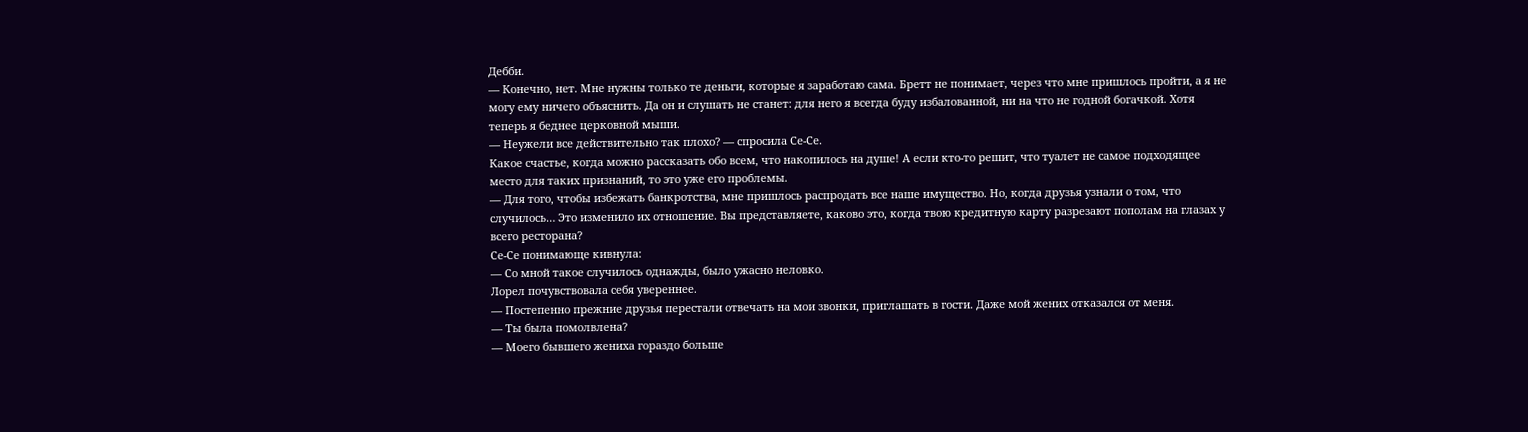Дебби.
— Конечно, нет. Мне нужны только те деньги, которые я заработаю сама. Бретт не понимает, через что мне пришлось пройти, а я не могу ему ничего объяснить. Да он и слушать не станет: для него я всегда буду избалованной, ни на что не годной богачкой. Хотя теперь я беднее церковной мыши.
— Неужели все действительно так плохо? — спросила Се-Се.
Какое счастье, когда можно рассказать обо всем, что накопилось на душе! А если кто-то решит, что туалет не самое подходящее место для таких признаний, то это уже его проблемы.
— Для того, чтобы избежать банкротства, мне пришлось распродать все наше имущество. Но, когда друзья узнали о том, что случилось… Это изменило их отношение. Вы представляете, каково это, когда твою кредитную карту разрезают пополам на глазах у всего ресторана?
Се-Се понимающе кивнула:
— Со мной такое случилось однажды, было ужасно неловко.
Лорел почувствовала себя увереннее.
— Постепенно прежние друзья перестали отвечать на мои звонки, приглашать в гости. Даже мой жених отказался от меня.
— Ты была помолвлена?
— Моего бывшего жениха гораздо больше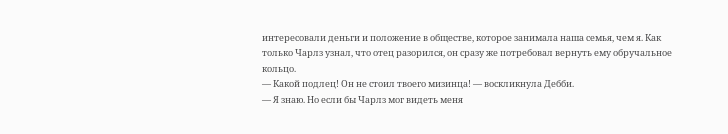интересовали деньги и положение в обществе, которое занимала наша семья, чем я. Как только Чарлз узнал, что отец разорился, он сразу же потребовал вернуть ему обручальное кольцо.
— Какой подлец! Он не стоил твоего мизинца! — воскликнула Дебби.
— Я знаю. Но если бы Чарлз мог видеть меня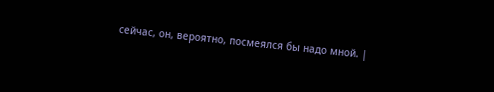сейчас, он, вероятно, посмеялся бы надо мной. |